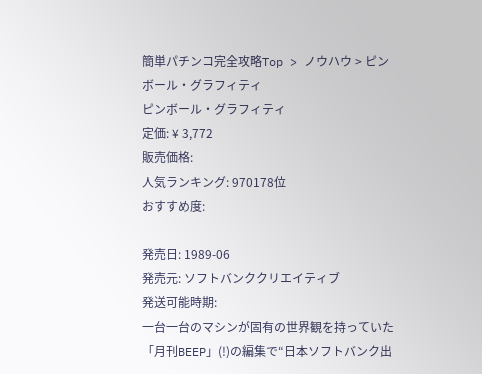簡単パチンコ完全攻略Top > ノウハウ > ピンボール・グラフィティ
ピンボール・グラフィティ
定価: ¥ 3,772
販売価格:
人気ランキング: 970178位
おすすめ度:

発売日: 1989-06
発売元: ソフトバンククリエイティブ
発送可能時期:
一台一台のマシンが固有の世界観を持っていた
「月刊BEEP」(!)の編集で“日本ソフトバンク出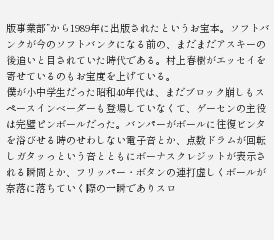版事業部”から1989年に出版されたというお宝本。ソフトバンクが今のソフトバンクになる前の、まだまだアスキーの後追いと目されていた時代である。村上春樹がエッセイを寄せているのもお宝度を上げている。
僕が小中学生だった昭和40年代は、まだブロック崩しもスペースインベーダーも登場していなくて、ゲーセンの主役は完璧ピンボールだった。バンパーがボールに往復ビンタを浴びせる時のせわしない電子音とか、点数ドラムが回転しガタッっという音とともにボーナスクレジットが表示される瞬間とか、フリッパー・ボタンの連打虚しくボールが奈落に落ちていく際の一瞬でありスロ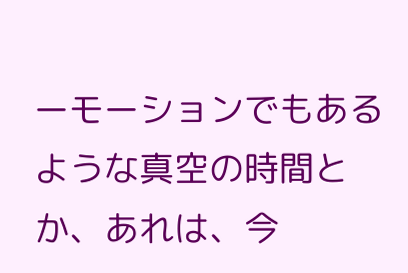ーモーションでもあるような真空の時間とか、あれは、今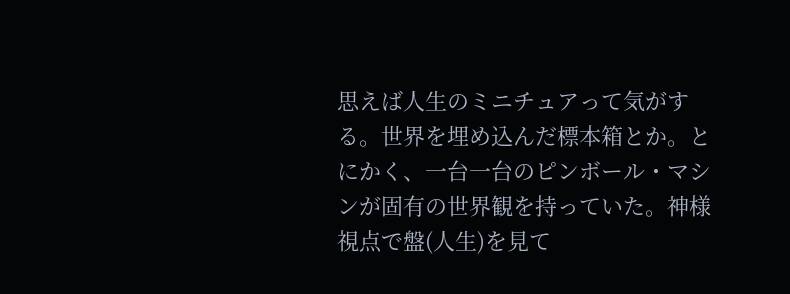思えば人生のミニチュアって気がする。世界を埋め込んだ標本箱とか。とにかく、一台一台のピンボール・マシンが固有の世界観を持っていた。神様視点で盤(人生)を見て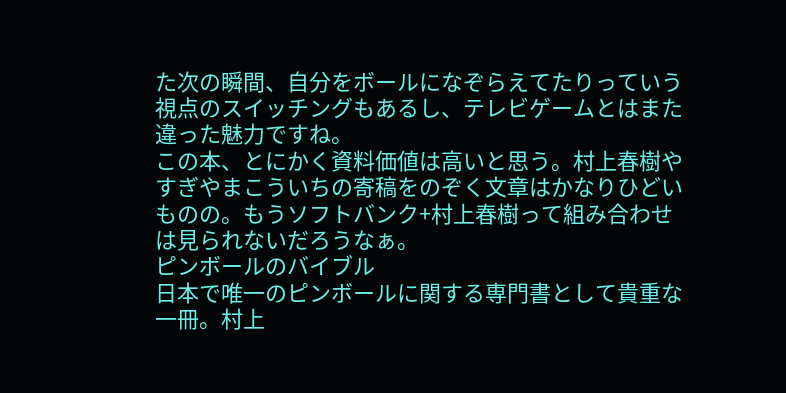た次の瞬間、自分をボールになぞらえてたりっていう視点のスイッチングもあるし、テレビゲームとはまた違った魅力ですね。
この本、とにかく資料価値は高いと思う。村上春樹やすぎやまこういちの寄稿をのぞく文章はかなりひどいものの。もうソフトバンク+村上春樹って組み合わせは見られないだろうなぁ。
ピンボールのバイブル
日本で唯一のピンボールに関する専門書として貴重な一冊。村上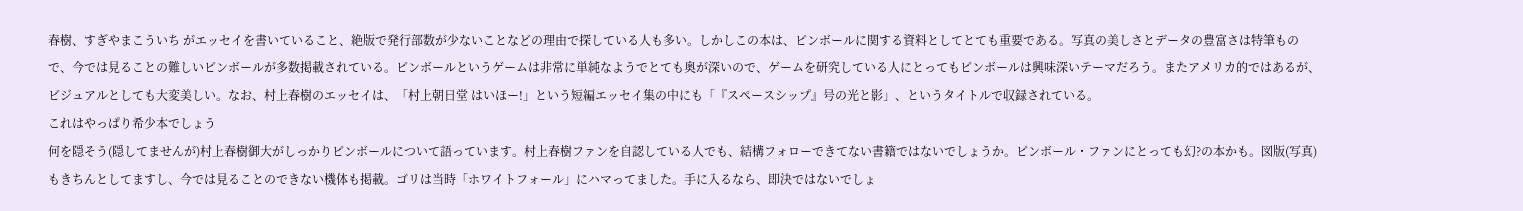春樹、すぎやまこういち がエッセイを書いていること、絶版で発行部数が少ないことなどの理由で探している人も多い。しかしこの本は、ピンボールに関する資料としてとても重要である。写真の美しさとデータの豊富さは特筆もので、今では見ることの難しいピンボールが多数掲載されている。ピンボールというゲームは非常に単純なようでとても奥が深いので、ゲームを研究している人にとってもピンボールは興味深いテーマだろう。またアメリカ的ではあるが、ビジュアルとしても大変美しい。なお、村上春樹のエッセイは、「村上朝日堂 はいほー!」という短編エッセイ集の中にも「『スペースシップ』号の光と影」、というタイトルで収録されている。
これはやっぱり希少本でしょう
何を隠そう(隠してませんが)村上春樹御大がしっかりピンボールについて語っています。村上春樹ファンを自認している人でも、結構フォローできてない書籍ではないでしょうか。ピンボール・ファンにとっても幻?の本かも。図版(写真)もきちんとしてますし、今では見ることのできない機体も掲載。ゴリは当時「ホワイトフォール」にハマってました。手に入るなら、即決ではないでしょ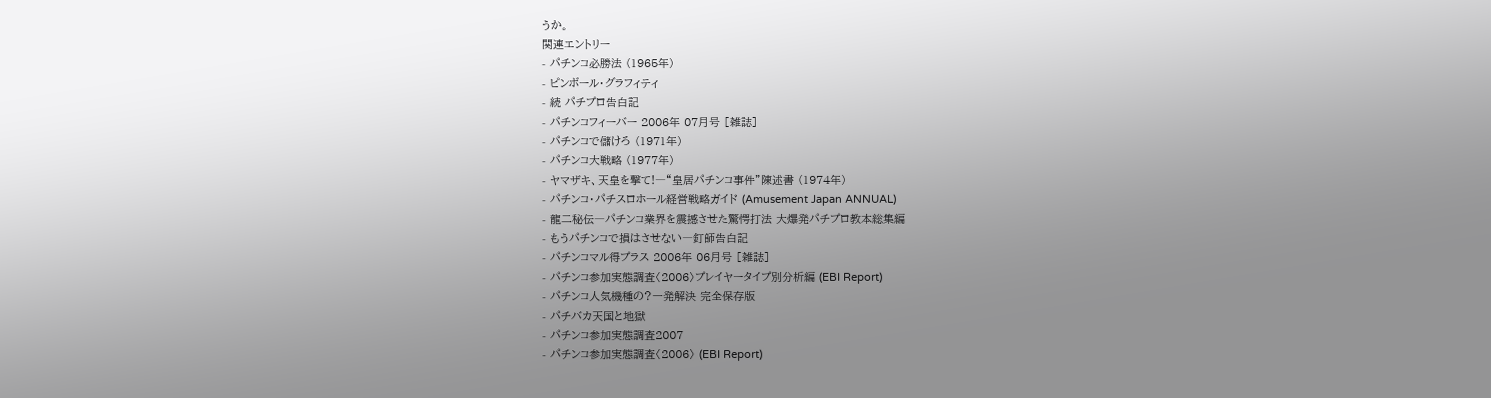うか。
関連エントリー
- パチンコ必勝法 (1965年)
- ピンボール・グラフィティ
- 続 パチプロ告白記
- パチンコフィーバー 2006年 07月号 [雑誌]
- パチンコで儲けろ (1971年)
- パチンコ大戦略 (1977年)
- ヤマザキ、天皇を撃て!―“皇居パチンコ事件”陳述書 (1974年)
- パチンコ・パチスロホール経営戦略ガイド (Amusement Japan ANNUAL)
- 龍二秘伝―パチンコ業界を震撼させた驚愕打法 大爆発パチプロ教本総集編
- もうパチンコで損はさせない―釘師告白記
- パチンコマル得プラス 2006年 06月号 [雑誌]
- パチンコ参加実態調査〈2006〉プレイヤータイプ別分析編 (EBI Report)
- パチンコ人気機種の?一発解決 完全保存版
- パチバカ天国と地獄
- パチンコ参加実態調査2007
- パチンコ参加実態調査〈2006〉 (EBI Report)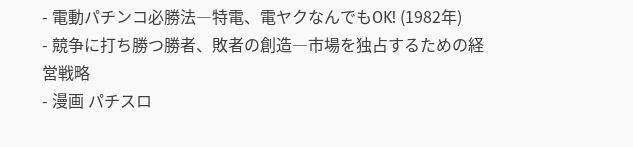- 電動パチンコ必勝法―特電、電ヤクなんでもOK! (1982年)
- 競争に打ち勝つ勝者、敗者の創造―市場を独占するための経営戦略
- 漫画 パチスロ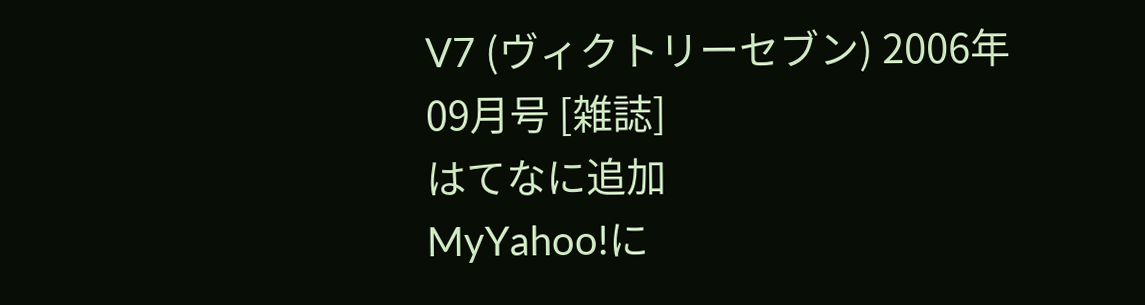V7 (ヴィクトリーセブン) 2006年 09月号 [雑誌]
はてなに追加
MyYahoo!に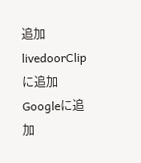追加
livedoorClipに追加
Googleに追加